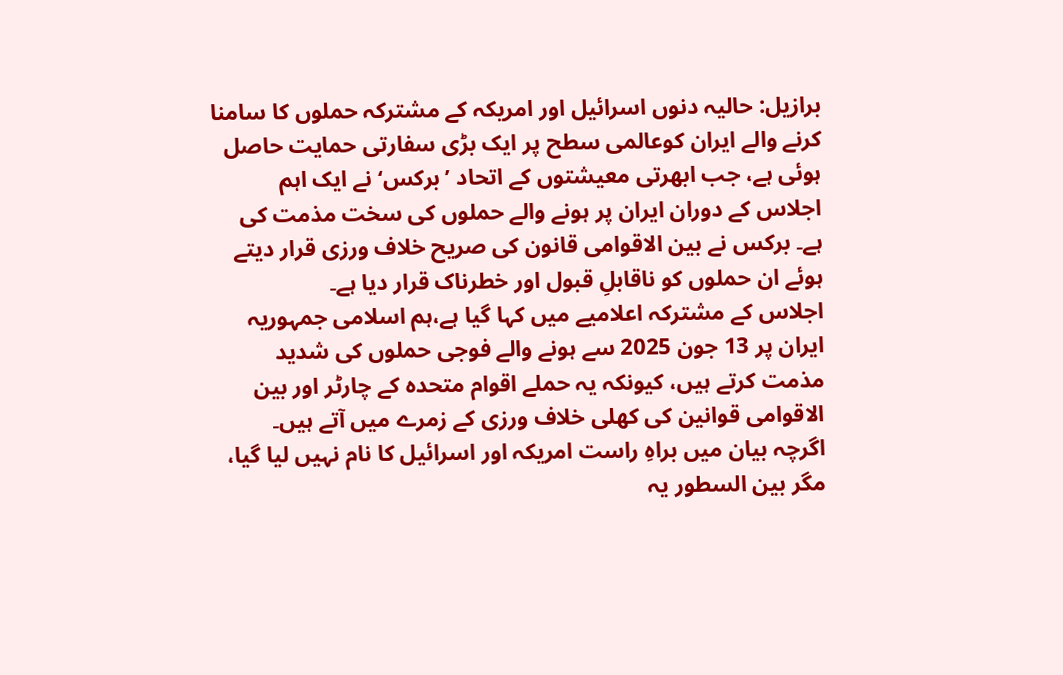برازیل: حالیہ دنوں اسرائیل اور امریکہ کے مشترکہ حملوں کا سامنا کرنے والے ایران کوعالمی سطح پر ایک بڑی سفارتی حمایت حاصل ہوئی ہے، جب ابھرتی معیشتوں کے اتحاد ’برکس‘ نے ایک اہم اجلاس کے دوران ایران پر ہونے والے حملوں کی سخت مذمت کی ہے۔ برکس نے بین الاقوامی قانون کی صریح خلاف ورزی قرار دیتے ہوئے ان حملوں کو ناقابلِ قبول اور خطرناک قرار دیا ہے۔
اجلاس کے مشترکہ اعلامیے میں کہا گیا ہے،ہم اسلامی جمہوریہ ایران پر 13 جون 2025 سے ہونے والے فوجی حملوں کی شدید مذمت کرتے ہیں، کیونکہ یہ حملے اقوام متحدہ کے چارٹر اور بین الاقوامی قوانین کی کھلی خلاف ورزی کے زمرے میں آتے ہیں۔
اگرچہ بیان میں براہِ راست امریکہ اور اسرائیل کا نام نہیں لیا گیا، مگر بین السطور یہ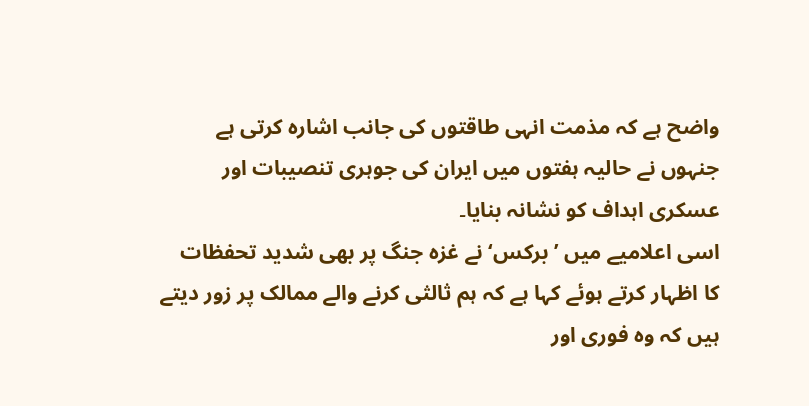واضح ہے کہ مذمت انہی طاقتوں کی جانب اشارہ کرتی ہے جنہوں نے حالیہ ہفتوں میں ایران کی جوہری تنصیبات اور عسکری اہداف کو نشانہ بنایا۔
اسی اعلامیے میں ’برکس‘ نے غزہ جنگ پر بھی شدید تحفظات کا اظہار کرتے ہوئے کہا ہے کہ ہم ثالثی کرنے والے ممالک پر زور دیتے ہیں کہ وہ فوری اور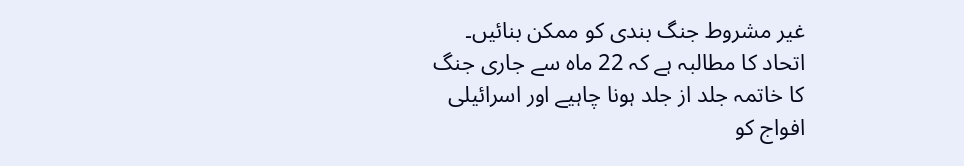غیر مشروط جنگ بندی کو ممکن بنائیں۔ اتحاد کا مطالبہ ہے کہ 22 ماہ سے جاری جنگ کا خاتمہ جلد از جلد ہونا چاہیے اور اسرائیلی افواج کو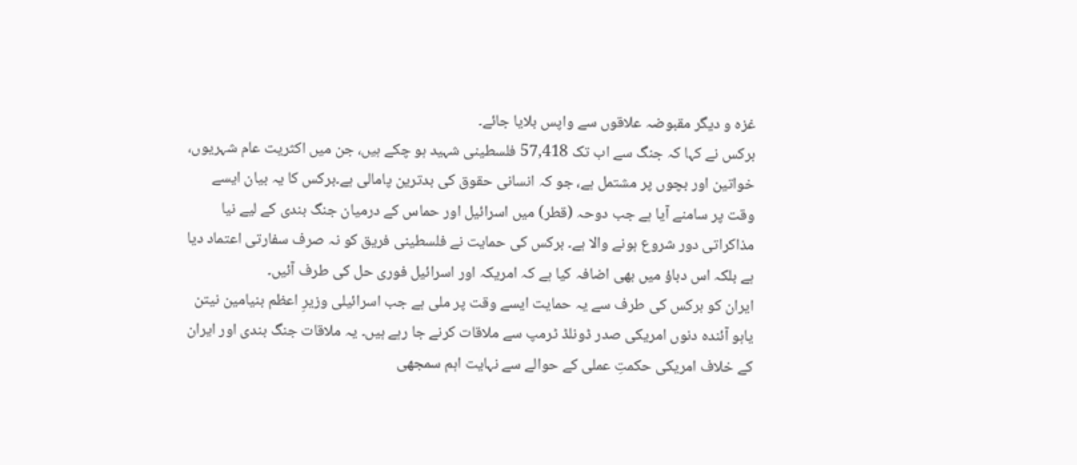غزہ و دیگر مقبوضہ علاقوں سے واپس بلایا جائے۔
برکس نے کہا کہ جنگ سے اب تک 57,418 فلسطینی شہید ہو چکے ہیں، جن میں اکثریت عام شہریوں، خواتین اور بچوں پر مشتمل ہے، جو کہ انسانی حقوق کی بدترین پامالی ہے۔برکس کا یہ بیان ایسے وقت پر سامنے آیا ہے جب دوحہ (قطر) میں اسرائیل اور حماس کے درمیان جنگ بندی کے لیے نیا مذاکراتی دور شروع ہونے والا ہے۔ برکس کی حمایت نے فلسطینی فریق کو نہ صرف سفارتی اعتماد دیا ہے بلکہ اس دباؤ میں بھی اضافہ کیا ہے کہ امریکہ اور اسرائیل فوری حل کی طرف آئیں۔
ایران کو برکس کی طرف سے یہ حمایت ایسے وقت پر ملی ہے جب اسرائیلی وزیرِ اعظم بنیامین نیتن یاہو آئندہ دنوں امریکی صدر ڈونلڈ ٹرمپ سے ملاقات کرنے جا رہے ہیں۔ یہ ملاقات جنگ بندی اور ایران کے خلاف امریکی حکمتِ عملی کے حوالے سے نہایت اہم سمجھی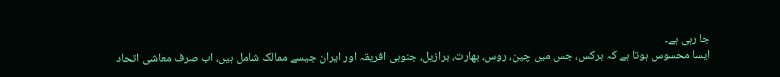جا رہی ہے۔
ایسا محسوس ہوتا ہے کہ برکس، جس میں چین، روس، بھارت، برازیل، جنوبی افریقہ اور ایران جیسے ممالک شامل ہیں، اب صرف معاشی اتحاد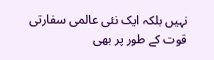نہیں بلکہ ایک نئی عالمی سفارتی قوت کے طور پر بھی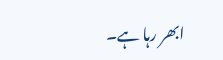ابھر رہا ہے۔